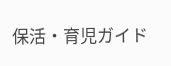保活・育児ガイド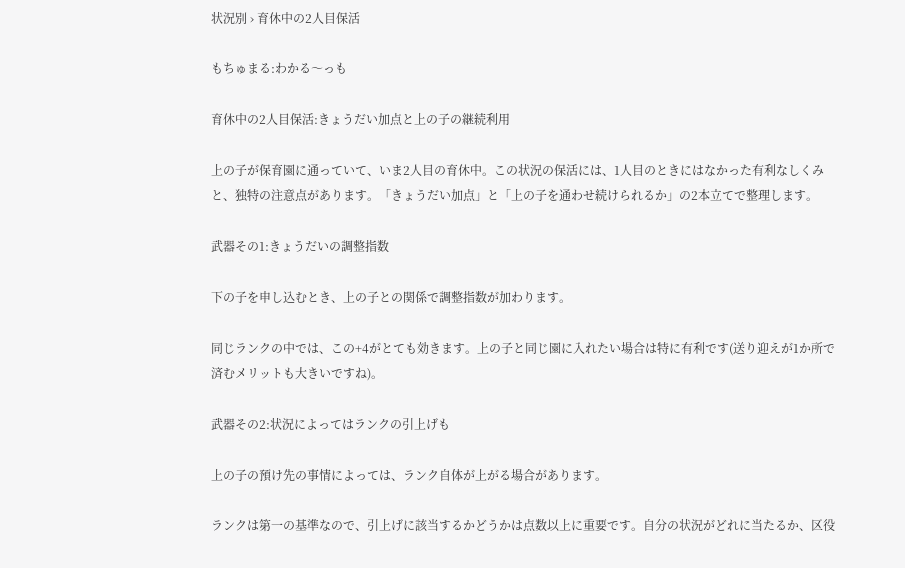状況別 › 育休中の2人目保活

もちゅまる:わかる〜っも

育休中の2人目保活:きょうだい加点と上の子の継続利用

上の子が保育園に通っていて、いま2人目の育休中。この状況の保活には、1人目のときにはなかった有利なしくみと、独特の注意点があります。「きょうだい加点」と「上の子を通わせ続けられるか」の2本立てで整理します。

武器その1:きょうだいの調整指数

下の子を申し込むとき、上の子との関係で調整指数が加わります。

同じランクの中では、この+4がとても効きます。上の子と同じ園に入れたい場合は特に有利です(送り迎えが1か所で済むメリットも大きいですね)。

武器その2:状況によってはランクの引上げも

上の子の預け先の事情によっては、ランク自体が上がる場合があります。

ランクは第一の基準なので、引上げに該当するかどうかは点数以上に重要です。自分の状況がどれに当たるか、区役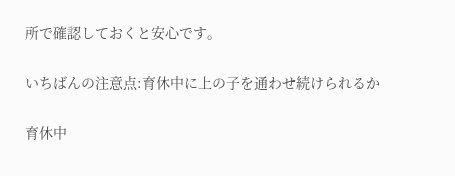所で確認しておくと安心です。

いちばんの注意点:育休中に上の子を通わせ続けられるか

育休中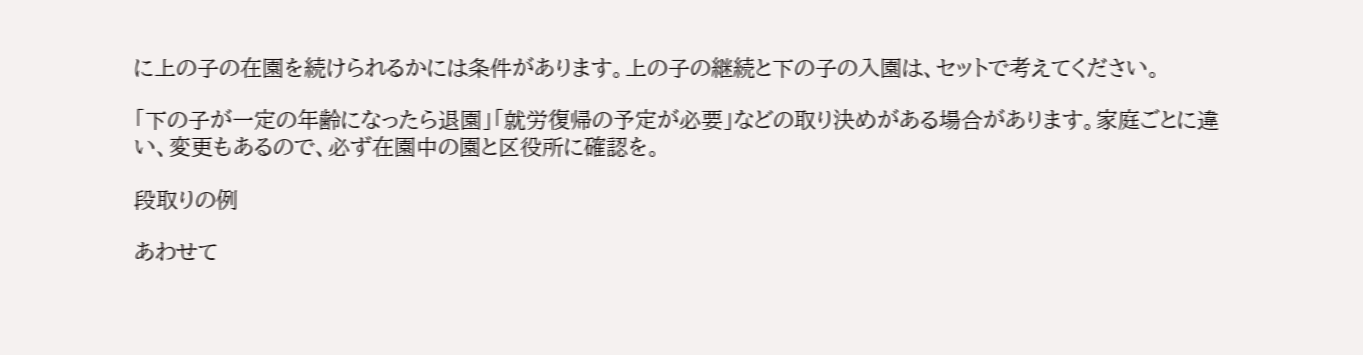に上の子の在園を続けられるかには条件があります。上の子の継続と下の子の入園は、セットで考えてください。

「下の子が一定の年齢になったら退園」「就労復帰の予定が必要」などの取り決めがある場合があります。家庭ごとに違い、変更もあるので、必ず在園中の園と区役所に確認を。

段取りの例

あわせて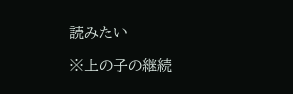読みたい

※上の子の継続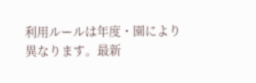利用ルールは年度・園により異なります。最新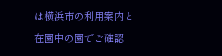は横浜市の利用案内と在園中の園でご確認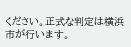ください。正式な判定は横浜市が行います。